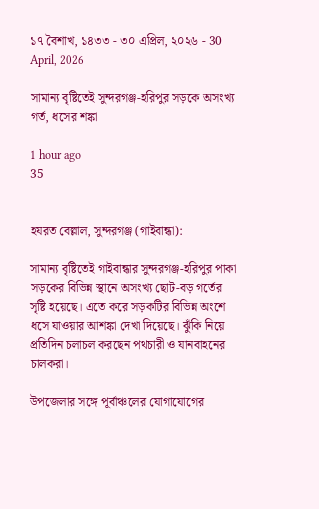১৭ বৈশাখ, ১৪৩৩ - ৩০ এপ্রিল, ২০২৬ - 30 April, 2026

সামান্য বৃষ্টিতেই সুন্দরগঞ্জ-হরিপুর সড়কে অসংখ্য গর্ত, ধসের শঙ্কা

1 hour ago
35


হযরত বেল্লাল, সুন্দরগঞ্জ (গাইবান্ধা):

সামান্য বৃষ্টিতেই গাইবান্ধার সুন্দরগঞ্জ-হরিপুর পাকা সড়কের বিভিন্ন স্থানে অসংখ্য ছোট-বড় গর্তের সৃষ্টি হয়েছে। এতে করে সড়কটির বিভিন্ন অংশে ধসে যাওয়ার আশঙ্কা দেখা দিয়েছে। ঝুঁকি নিয়ে প্রতিদিন চলাচল করছেন পথচারী ও যানবাহনের চালকরা।

উপজেলার সঙ্গে পূর্বাঞ্চলের যোগাযোগের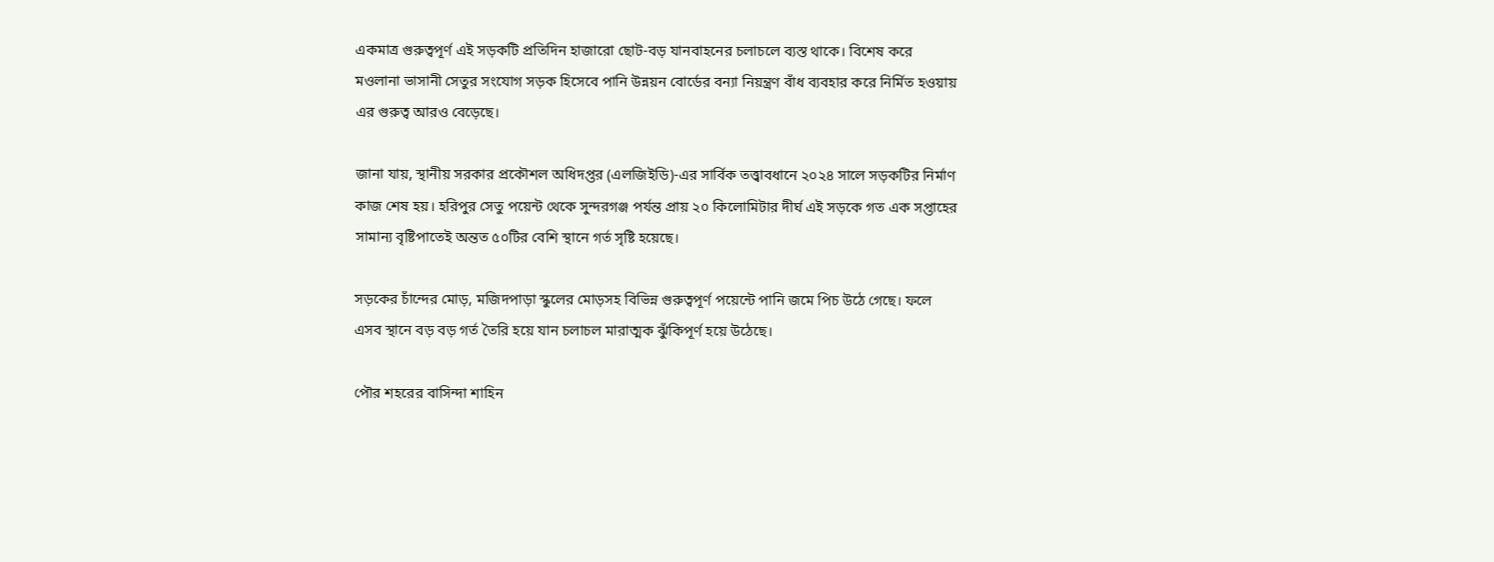একমাত্র গুরুত্বপূর্ণ এই সড়কটি প্রতিদিন হাজারো ছোট-বড় যানবাহনের চলাচলে ব্যস্ত থাকে। বিশেষ করে মওলানা ভাসানী সেতুর সংযোগ সড়ক হিসেবে পানি উন্নয়ন বোর্ডের বন্যা নিয়ন্ত্রণ বাঁধ ব্যবহার করে নির্মিত হওয়ায় এর গুরুত্ব আরও বেড়েছে।

জানা যায়, স্থানীয় সরকার প্রকৌশল অধিদপ্তর (এলজিইডি)-এর সার্বিক তত্ত্বাবধানে ২০২৪ সালে সড়কটির নির্মাণ কাজ শেষ হয়। হরিপুর সেতু পয়েন্ট থেকে সুন্দরগঞ্জ পর্যন্ত প্রায় ২০ কিলোমিটার দীর্ঘ এই সড়কে গত এক সপ্তাহের সামান্য বৃষ্টিপাতেই অন্তত ৫০টির বেশি স্থানে গর্ত সৃষ্টি হয়েছে।

সড়কের চাঁন্দের মোড়, মজিদপাড়া স্কুলের মোড়সহ বিভিন্ন গুরুত্বপূর্ণ পয়েন্টে পানি জমে পিচ উঠে গেছে। ফলে এসব স্থানে বড় বড় গর্ত তৈরি হয়ে যান চলাচল মারাত্মক ঝুঁকিপূর্ণ হয়ে উঠেছে।

পৌর শহরের বাসিন্দা শাহিন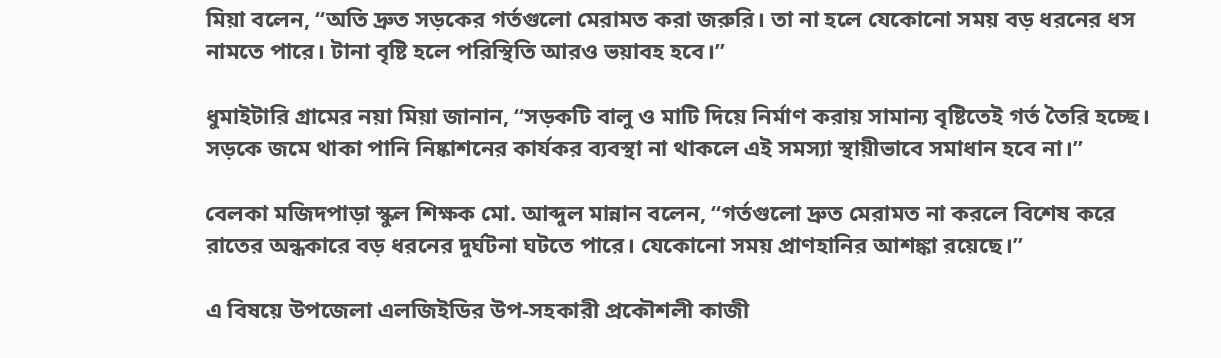মিয়া বলেন, “অতি দ্রুত সড়কের গর্তগুলো মেরামত করা জরুরি। তা না হলে যেকোনো সময় বড় ধরনের ধস নামতে পারে। টানা বৃষ্টি হলে পরিস্থিতি আরও ভয়াবহ হবে।”

ধুমাইটারি গ্রামের নয়া মিয়া জানান, “সড়কটি বালু ও মাটি দিয়ে নির্মাণ করায় সামান্য বৃষ্টিতেই গর্ত তৈরি হচ্ছে। সড়কে জমে থাকা পানি নিষ্কাশনের কার্যকর ব্যবস্থা না থাকলে এই সমস্যা স্থায়ীভাবে সমাধান হবে না।”

বেলকা মজিদপাড়া স্কুল শিক্ষক মো. আব্দুল মান্নান বলেন, “গর্তগুলো দ্রুত মেরামত না করলে বিশেষ করে রাতের অন্ধকারে বড় ধরনের দুর্ঘটনা ঘটতে পারে। যেকোনো সময় প্রাণহানির আশঙ্কা রয়েছে।”

এ বিষয়ে উপজেলা এলজিইডির উপ-সহকারী প্রকৌশলী কাজী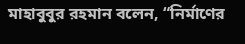মাহাবুবুর রহমান বলেন, “নির্মাণের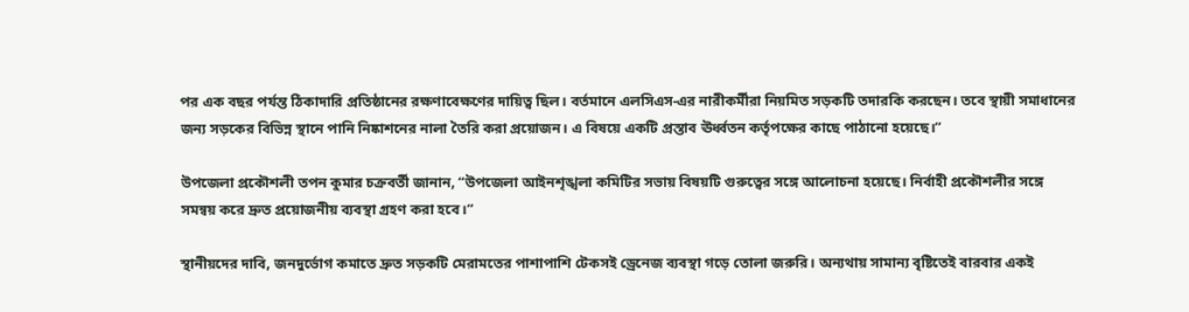পর এক বছর পর্যন্ত ঠিকাদারি প্রতিষ্ঠানের রক্ষণাবেক্ষণের দায়িত্ব ছিল। বর্তমানে এলসিএস-এর নারীকর্মীরা নিয়মিত সড়কটি তদারকি করছেন। তবে স্থায়ী সমাধানের জন্য সড়কের বিভিন্ন স্থানে পানি নিষ্কাশনের নালা তৈরি করা প্রয়োজন। এ বিষয়ে একটি প্রস্তাব ঊর্ধ্বতন কর্তৃপক্ষের কাছে পাঠানো হয়েছে।”

উপজেলা প্রকৌশলী তপন কুমার চক্রবর্তী জানান, “উপজেলা আইনশৃঙ্খলা কমিটির সভায় বিষয়টি গুরুত্বের সঙ্গে আলোচনা হয়েছে। নির্বাহী প্রকৌশলীর সঙ্গে সমন্বয় করে দ্রুত প্রয়োজনীয় ব্যবস্থা গ্রহণ করা হবে।”

স্থানীয়দের দাবি, জনদুর্ভোগ কমাতে দ্রুত সড়কটি মেরামতের পাশাপাশি টেকসই ড্রেনেজ ব্যবস্থা গড়ে তোলা জরুরি। অন্যথায় সামান্য বৃষ্টিতেই বারবার একই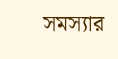সমস্যার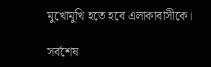মুখোমুখি হতে হবে এলাকাবাসীকে।

সর্বশেষ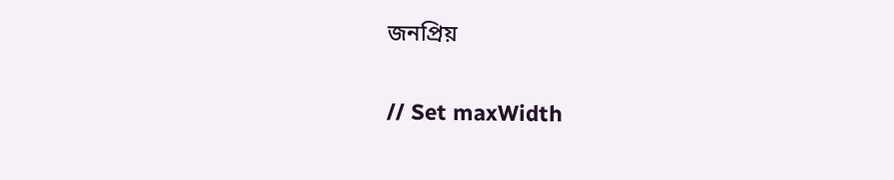জনপ্রিয়

// Set maxWidth